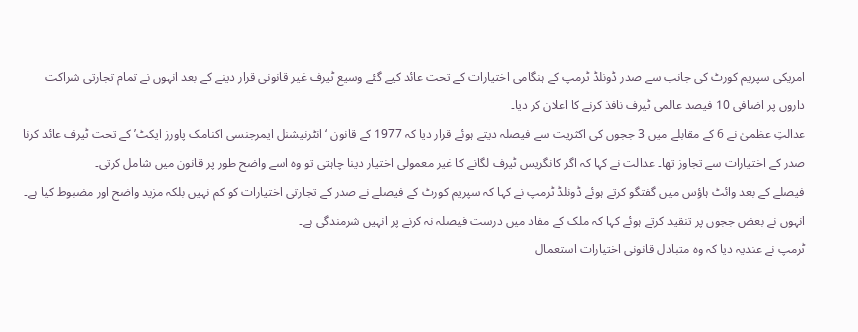امریکی سپریم کورٹ کی جانب سے صدر ڈونلڈ ٹرمپ کے ہنگامی اختیارات کے تحت عائد کیے گئے وسیع ٹیرف غیر قانونی قرار دینے کے بعد انہوں نے تمام تجارتی شراکت داروں پر اضافی 10 فیصد عالمی ٹیرف نافذ کرنے کا اعلان کر دیا۔
عدالتِ عظمیٰ نے 6 کے مقابلے میں 3 ججوں کی اکثریت سے فیصلہ دیتے ہوئے قرار دیا کہ 1977 کے قانون ‘انٹرنیشنل ایمرجنسی اکنامک پاورز ایکٹ’ کے تحت ٹیرف عائد کرنا صدر کے اختیارات سے تجاوز تھا۔ عدالت نے کہا کہ اگر کانگریس ٹیرف لگانے کا غیر معمولی اختیار دینا چاہتی تو وہ اسے واضح طور پر قانون میں شامل کرتی۔
فیصلے کے بعد وائٹ ہاؤس میں گفتگو کرتے ہوئے ڈونلڈ ٹرمپ نے کہا کہ سپریم کورٹ کے فیصلے نے صدر کے تجارتی اختیارات کو کم نہیں بلکہ مزید واضح اور مضبوط کیا ہے۔ انہوں نے بعض ججوں پر تنقید کرتے ہوئے کہا کہ ملک کے مفاد میں درست فیصلہ نہ کرنے پر انہیں شرمندگی ہے۔
ٹرمپ نے عندیہ دیا کہ وہ متبادل قانونی اختیارات استعمال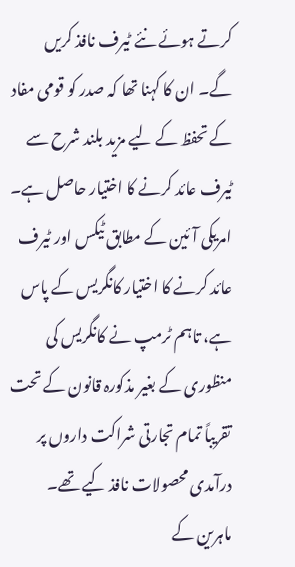کرتے ہوئے نئے ٹیرف نافذ کریں گے۔ ان کا کہنا تھا کہ صدر کو قومی مفاد کے تحفظ کے لیے مزید بلند شرح سے ٹیرف عائد کرنے کا اختیار حاصل ہے۔
امریکی آئین کے مطابق ٹیکس اور ٹیرف عائد کرنے کا اختیار کانگریس کے پاس ہے، تاہم ٹرمپ نے کانگریس کی منظوری کے بغیر مذکورہ قانون کے تحت تقریباً تمام تجارتی شراکت داروں پر درآمدی محصولات نافذ کیے تھے۔
ماہرین کے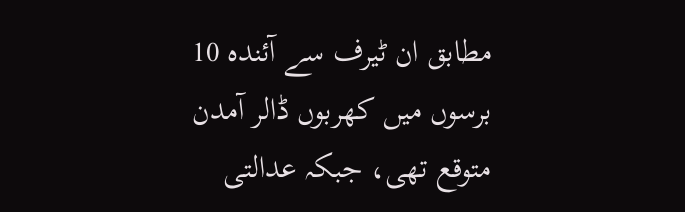مطابق ان ٹیرف سے آئندہ 10 برسوں میں کھربوں ڈالر آمدن متوقع تھی، جبکہ عدالتی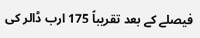فیصلے کے بعد تقریباً 175 ارب ڈالر کی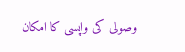وصولی کی واپسی کا امکان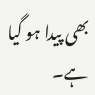بھی پیدا ہو گیا ہے۔